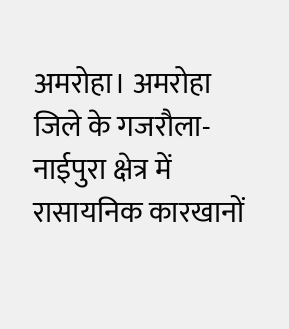अमरोहा। अमरोहा जिले के गजरौला-नाईपुरा क्षेत्र में रासायनिक कारखानों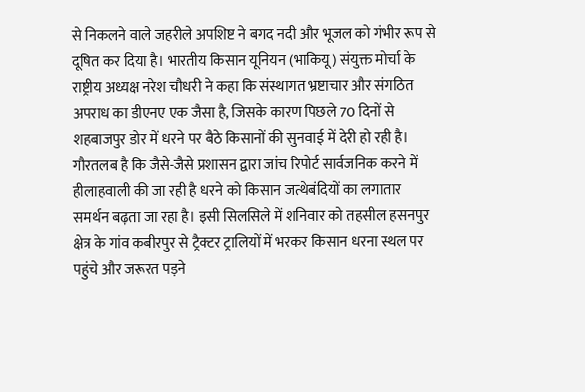से निकलने वाले जहरीले अपशिष्ट ने बगद नदी और भूजल को गंभीर रूप से दूषित कर दिया है। भारतीय किसान यूनियन (भाकियू) संयुक्त मोर्चा के राष्ट्रीय अध्यक्ष नरेश चौधरी ने कहा कि संस्थागत भ्रष्टाचार और संगठित अपराध का डीएनए एक जैसा है, जिसके कारण पिछले 70 दिनों से शहबाजपुर डोर में धरने पर बैठे किसानों की सुनवाई में देरी हो रही है। गौरतलब है कि जैसे-जैसे प्रशासन द्वारा जांच रिपोर्ट सार्वजनिक करने में हीलाहवाली की जा रही है धरने को किसान जत्थेबंदियों का लगातार समर्थन बढ़ता जा रहा है। इसी सिलसिले में शनिवार को तहसील हसनपुर क्षेत्र के गांव कबीरपुर से ट्रैक्टर ट्रालियों में भरकर किसान धरना स्थल पर पहुंचे और जरूरत पड़ने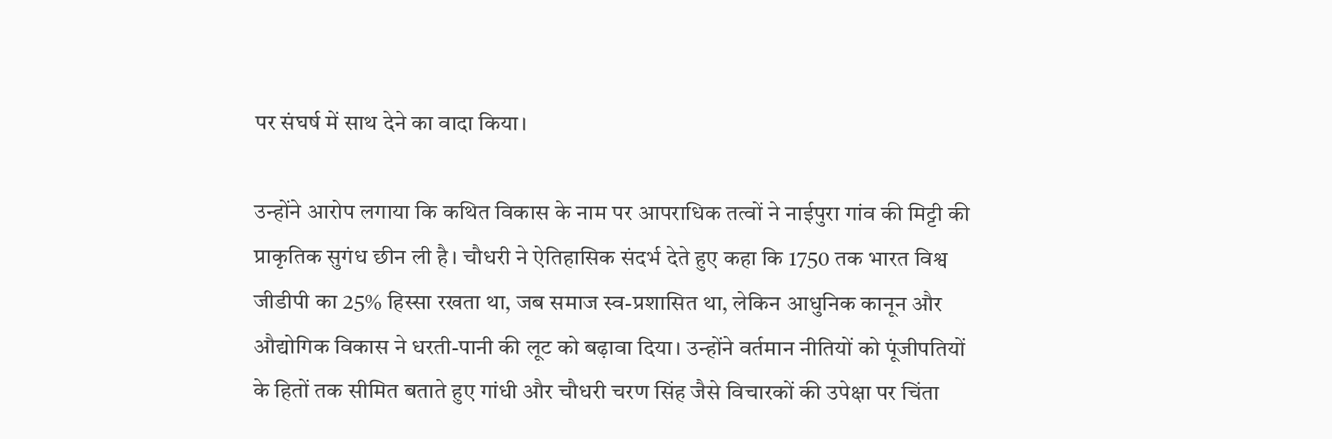पर संघर्ष में साथ देने का वादा किया।

उन्होंने आरोप लगाया कि कथित विकास के नाम पर आपराधिक तत्वों ने नाईपुरा गांव की मिट्टी की प्राकृतिक सुगंध छीन ली है। चौधरी ने ऐतिहासिक संदर्भ देते हुए कहा कि 1750 तक भारत विश्व जीडीपी का 25% हिस्सा रखता था, जब समाज स्व-प्रशासित था, लेकिन आधुनिक कानून और औद्योगिक विकास ने धरती-पानी की लूट को बढ़ावा दिया। उन्होंने वर्तमान नीतियों को पूंजीपतियों के हितों तक सीमित बताते हुए गांधी और चौधरी चरण सिंह जैसे विचारकों की उपेक्षा पर चिंता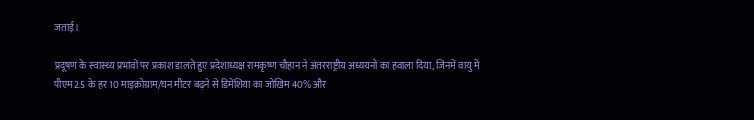जताई।

प्रदूषण के स्वास्थ्य प्रभावों पर प्रकाश डालते हुए प्रदेशाध्यक्ष रामकृष्ण चौहान ने अंतरराष्ट्रीय अध्ययनों का हवाला दिया, जिनमें वायु में पीएम2.5 के हर 10 माइक्रोग्राम/घन मीटर बढ़ने से डिमेंशिया का जोखिम 40% और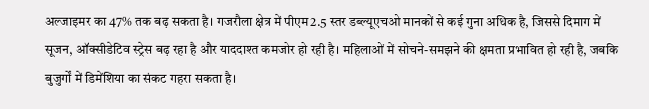अल्जाइमर का 47% तक बढ़ सकता है। गजरौला क्षेत्र में पीएम2.5 स्तर डब्ल्यूएचओ मानकों से कई गुना अधिक है, जिससे दिमाग में सूजन, ऑक्सीडेटिव स्ट्रेस बढ़ रहा है और याददाश्त कमजोर हो रही है। महिलाओं में सोचने-समझने की क्षमता प्रभावित हो रही है, जबकि बुजुर्गों में डिमेंशिया का संकट गहरा सकता है।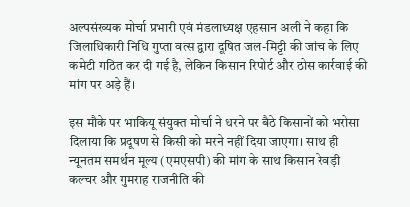अल्पसंख्यक मोर्चा प्रभारी एवं मंडलाध्यक्ष एहसान अली ने कहा कि जिलाधिकारी निधि गुप्ता वत्स द्वारा दूषित जल-मिट्टी की जांच के लिए कमेटी गठित कर दी गई है, लेकिन किसान रिपोर्ट और ठोस कार्रवाई की मांग पर अड़े हैं।

इस मौके पर भाकियू संयुक्त मोर्चा ने धरने पर बैठे किसानों को भरोसा दिलाया कि प्रदूषण से किसी को मरने नहीं दिया जाएगा। साथ ही न्यूनतम समर्थन मूल्य (एमएसपी) की मांग के साथ किसान रेवड़ी कल्चर और गुमराह राजनीति की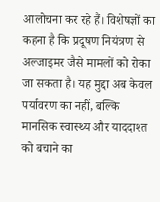आलोचना कर रहे हैं। विशेषज्ञों का कहना है कि प्रदूषण नियंत्रण से अल्जाइमर जैसे मामलों को रोका जा सकता है। यह मुद्दा अब केवल पर्यावरण का नहीं, बल्कि मानसिक स्वास्थ्य और याददाश्त को बचाने का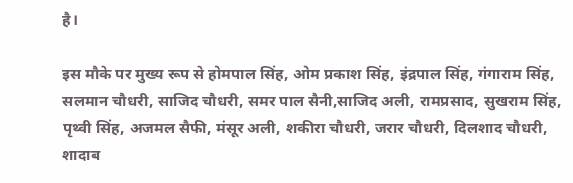है।

इस मौके पर मुख्य रूप से होमपाल सिंह, ओम प्रकाश सिंह, इंद्रपाल सिंह, गंगाराम सिंह, सलमान चौधरी, साजिद चौधरी, समर पाल सैनी,साजिद अली, रामप्रसाद, सुखराम सिंह, पृथ्वी सिंह, अजमल सैफी, मंसूर अली, शकीरा चौधरी, जरार चौधरी, दिलशाद चौधरी, शादाब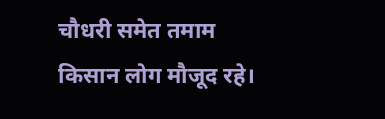चौधरी समेत तमाम किसान लोग मौजूद रहे।